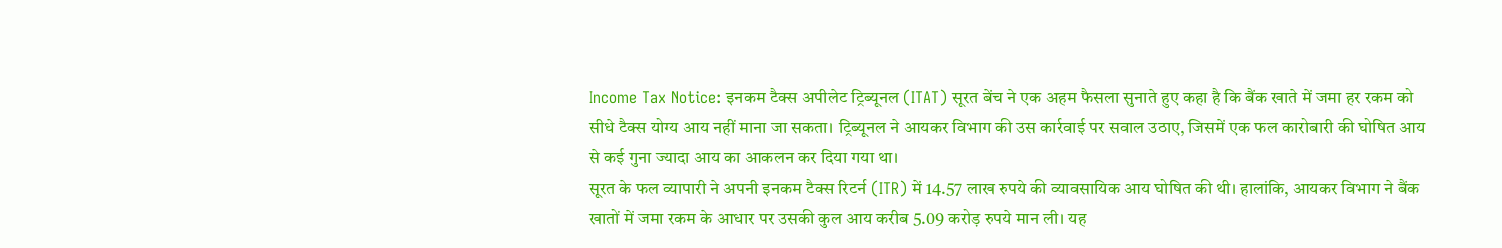Income Tax Notice: इनकम टैक्स अपीलेट ट्रिब्यूनल (ITAT) सूरत बेंच ने एक अहम फैसला सुनाते हुए कहा है कि बैंक खाते में जमा हर रकम को सीधे टैक्स योग्य आय नहीं माना जा सकता। ट्रिब्यूनल ने आयकर विभाग की उस कार्रवाई पर सवाल उठाए, जिसमें एक फल कारोबारी की घोषित आय से कई गुना ज्यादा आय का आकलन कर दिया गया था।
सूरत के फल व्यापारी ने अपनी इनकम टैक्स रिटर्न (ITR) में 14.57 लाख रुपये की व्यावसायिक आय घोषित की थी। हालांकि, आयकर विभाग ने बैंक खातों में जमा रकम के आधार पर उसकी कुल आय करीब 5.09 करोड़ रुपये मान ली। यह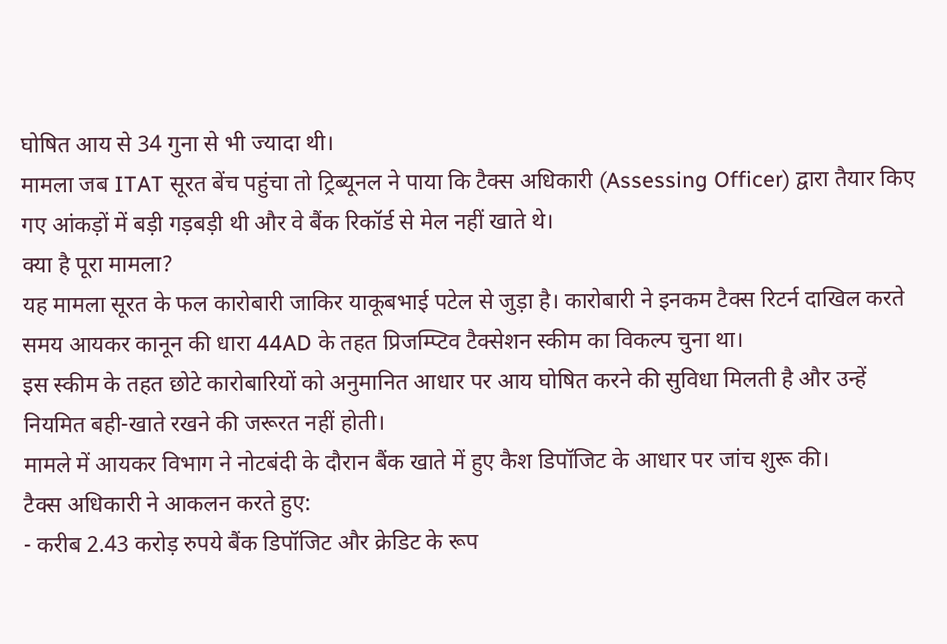घोषित आय से 34 गुना से भी ज्यादा थी।
मामला जब ITAT सूरत बेंच पहुंचा तो ट्रिब्यूनल ने पाया कि टैक्स अधिकारी (Assessing Officer) द्वारा तैयार किए गए आंकड़ों में बड़ी गड़बड़ी थी और वे बैंक रिकॉर्ड से मेल नहीं खाते थे।
क्या है पूरा मामला?
यह मामला सूरत के फल कारोबारी जाकिर याकूबभाई पटेल से जुड़ा है। कारोबारी ने इनकम टैक्स रिटर्न दाखिल करते समय आयकर कानून की धारा 44AD के तहत प्रिजम्प्टिव टैक्सेशन स्कीम का विकल्प चुना था।
इस स्कीम के तहत छोटे कारोबारियों को अनुमानित आधार पर आय घोषित करने की सुविधा मिलती है और उन्हें नियमित बही-खाते रखने की जरूरत नहीं होती।
मामले में आयकर विभाग ने नोटबंदी के दौरान बैंक खाते में हुए कैश डिपॉजिट के आधार पर जांच शुरू की।
टैक्स अधिकारी ने आकलन करते हुए:
- करीब 2.43 करोड़ रुपये बैंक डिपॉजिट और क्रेडिट के रूप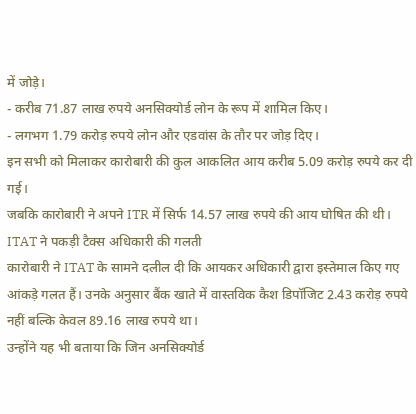में जोड़े।
- करीब 71.87 लाख रुपये अनसिक्योर्ड लोन के रूप में शामिल किए।
- लगभग 1.79 करोड़ रुपये लोन और एडवांस के तौर पर जोड़ दिए।
इन सभी को मिलाकर कारोबारी की कुल आकलित आय करीब 5.09 करोड़ रुपये कर दी गई।
जबकि कारोबारी ने अपने ITR में सिर्फ 14.57 लाख रुपये की आय घोषित की थी।
ITAT ने पकड़ी टैक्स अधिकारी की गलती
कारोबारी ने ITAT के सामने दलील दी कि आयकर अधिकारी द्वारा इस्तेमाल किए गए आंकड़े गलत हैं। उनके अनुसार बैंक खाते में वास्तविक कैश डिपॉजिट 2.43 करोड़ रुपये नहीं बल्कि केवल 89.16 लाख रुपये था।
उन्होंने यह भी बताया कि जिन अनसिक्योर्ड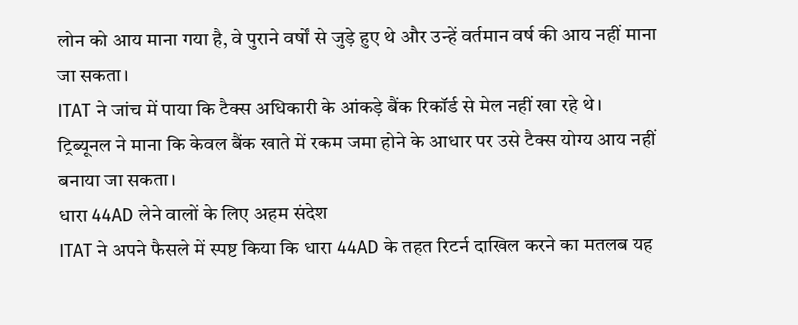लोन को आय माना गया है, वे पुराने वर्षों से जुड़े हुए थे और उन्हें वर्तमान वर्ष की आय नहीं माना जा सकता।
ITAT ने जांच में पाया कि टैक्स अधिकारी के आंकड़े बैंक रिकॉर्ड से मेल नहीं खा रहे थे। ट्रिब्यूनल ने माना कि केवल बैंक खाते में रकम जमा होने के आधार पर उसे टैक्स योग्य आय नहीं बनाया जा सकता।
धारा 44AD लेने वालों के लिए अहम संदेश
ITAT ने अपने फैसले में स्पष्ट किया कि धारा 44AD के तहत रिटर्न दाखिल करने का मतलब यह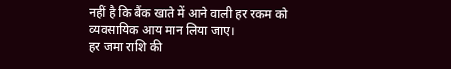नहीं है कि बैंक खाते में आने वाली हर रकम को व्यवसायिक आय मान लिया जाए।
हर जमा राशि की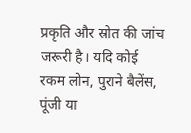प्रकृति और स्रोत की जांच जरूरी है। यदि कोई रकम लोन, पुराने बैलेंस, पूंजी या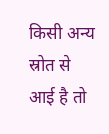किसी अन्य स्रोत से आई है तो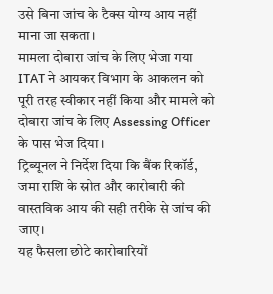उसे बिना जांच के टैक्स योग्य आय नहीं माना जा सकता।
मामला दोबारा जांच के लिए भेजा गया
ITAT ने आयकर विभाग के आकलन को पूरी तरह स्वीकार नहीं किया और मामले को दोबारा जांच के लिए Assessing Officer के पास भेज दिया।
ट्रिब्यूनल ने निर्देश दिया कि बैंक रिकॉर्ड, जमा राशि के स्रोत और कारोबारी की वास्तविक आय की सही तरीके से जांच की जाए।
यह फैसला छोटे कारोबारियों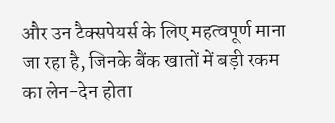और उन टैक्सपेयर्स के लिए महत्वपूर्ण माना जा रहा है, जिनके बैंक खातों में बड़ी रकम का लेन-देन होता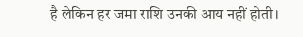है लेकिन हर जमा राशि उनकी आय नहीं होती।